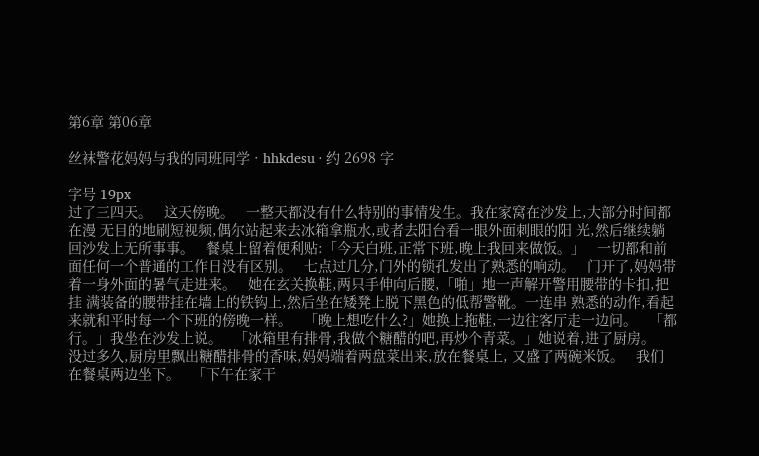第6章 第06章

丝袜警花妈妈与我的同班同学 · hhkdesu · 约 2698 字

字号 19px
过了三四天。   这天傍晚。   一整天都没有什么特别的事情发生。我在家窝在沙发上,大部分时间都在漫 无目的地刷短视频,偶尔站起来去冰箱拿瓶水,或者去阳台看一眼外面刺眼的阳 光,然后继续躺回沙发上无所事事。   餐桌上留着便利贴:「今天白班,正常下班,晚上我回来做饭。」   一切都和前面任何一个普通的工作日没有区别。   七点过几分,门外的锁孔发出了熟悉的响动。   门开了,妈妈带着一身外面的暑气走进来。   她在玄关换鞋,两只手伸向后腰,「啪」地一声解开警用腰带的卡扣,把挂 满装备的腰带挂在墙上的铁钩上,然后坐在矮凳上脱下黑色的低帮警靴。一连串 熟悉的动作,看起来就和平时每一个下班的傍晚一样。   「晚上想吃什么?」她换上拖鞋,一边往客厅走一边问。   「都行。」我坐在沙发上说。   「冰箱里有排骨,我做个糖醋的吧,再炒个青菜。」她说着,进了厨房。   没过多久,厨房里飘出糖醋排骨的香味,妈妈端着两盘菜出来,放在餐桌上, 又盛了两碗米饭。   我们在餐桌两边坐下。   「下午在家干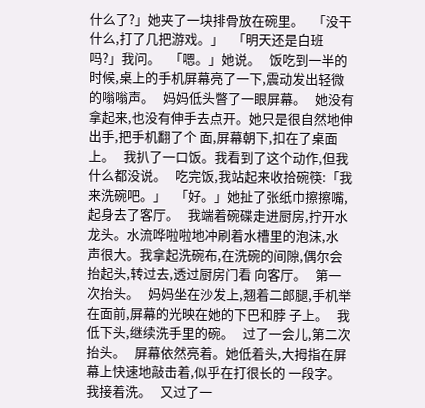什么了?」她夹了一块排骨放在碗里。   「没干什么,打了几把游戏。」   「明天还是白班吗?」我问。   「嗯。」她说。   饭吃到一半的时候,桌上的手机屏幕亮了一下,震动发出轻微的嗡嗡声。   妈妈低头瞥了一眼屏幕。   她没有拿起来,也没有伸手去点开。她只是很自然地伸出手,把手机翻了个 面,屏幕朝下,扣在了桌面上。   我扒了一口饭。我看到了这个动作,但我什么都没说。   吃完饭,我站起来收拾碗筷:「我来洗碗吧。」   「好。」她扯了张纸巾擦擦嘴,起身去了客厅。   我端着碗碟走进厨房,拧开水龙头。水流哗啦啦地冲刷着水槽里的泡沫,水 声很大。我拿起洗碗布,在洗碗的间隙,偶尔会抬起头,转过去,透过厨房门看 向客厅。   第一次抬头。   妈妈坐在沙发上,翘着二郎腿,手机举在面前,屏幕的光映在她的下巴和脖 子上。   我低下头,继续洗手里的碗。   过了一会儿,第二次抬头。   屏幕依然亮着。她低着头,大拇指在屏幕上快速地敲击着,似乎在打很长的 一段字。   我接着洗。   又过了一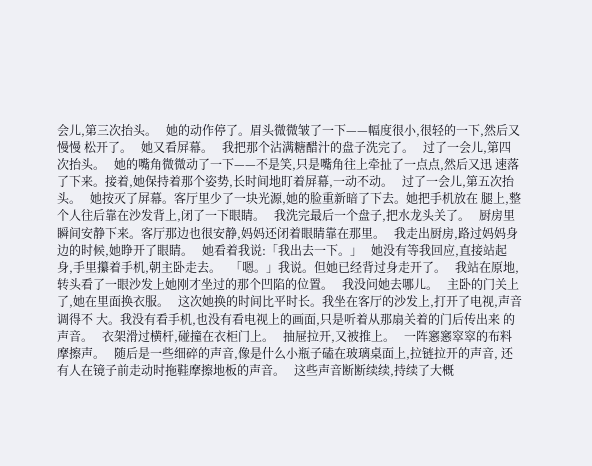会儿,第三次抬头。   她的动作停了。眉头微微皱了一下——幅度很小,很轻的一下,然后又慢慢 松开了。   她又看屏幕。   我把那个沾满糖醋汁的盘子洗完了。   过了一会儿,第四次抬头。   她的嘴角微微动了一下——不是笑,只是嘴角往上牵扯了一点点,然后又迅 速落了下来。接着,她保持着那个姿势,长时间地盯着屏幕,一动不动。   过了一会儿,第五次抬头。   她按灭了屏幕。客厅里少了一块光源,她的脸重新暗了下去。她把手机放在 腿上,整个人往后靠在沙发背上,闭了一下眼睛。   我洗完最后一个盘子,把水龙头关了。   厨房里瞬间安静下来。客厅那边也很安静,妈妈还闭着眼睛靠在那里。   我走出厨房,路过妈妈身边的时候,她睁开了眼睛。   她看着我说:「我出去一下。」   她没有等我回应,直接站起身,手里攥着手机,朝主卧走去。   「嗯。」我说。但她已经背过身走开了。   我站在原地,转头看了一眼沙发上她刚才坐过的那个凹陷的位置。   我没问她去哪儿。   主卧的门关上了,她在里面换衣服。   这次她换的时间比平时长。我坐在客厅的沙发上,打开了电视,声音调得不 大。我没有看手机,也没有看电视上的画面,只是听着从那扇关着的门后传出来 的声音。   衣架滑过横杆,碰撞在衣柜门上。   抽屉拉开,又被推上。   一阵窸窸窣窣的布料摩擦声。   随后是一些细碎的声音,像是什么小瓶子磕在玻璃桌面上,拉链拉开的声音, 还有人在镜子前走动时拖鞋摩擦地板的声音。   这些声音断断续续,持续了大概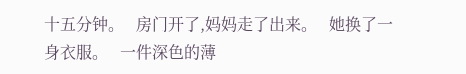十五分钟。   房门开了,妈妈走了出来。   她换了一身衣服。   一件深色的薄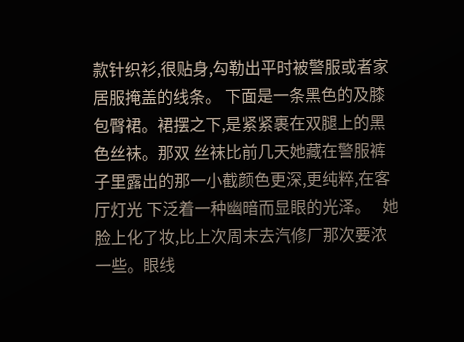款针织衫,很贴身,勾勒出平时被警服或者家居服掩盖的线条。 下面是一条黑色的及膝包臀裙。裙摆之下,是紧紧裹在双腿上的黑色丝袜。那双 丝袜比前几天她藏在警服裤子里露出的那一小截颜色更深,更纯粹,在客厅灯光 下泛着一种幽暗而显眼的光泽。   她脸上化了妆,比上次周末去汽修厂那次要浓一些。眼线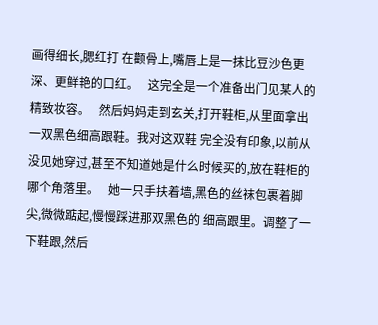画得细长,腮红打 在颧骨上,嘴唇上是一抹比豆沙色更深、更鲜艳的口红。   这完全是一个准备出门见某人的精致妆容。   然后妈妈走到玄关,打开鞋柜,从里面拿出一双黑色细高跟鞋。我对这双鞋 完全没有印象,以前从没见她穿过,甚至不知道她是什么时候买的,放在鞋柜的 哪个角落里。   她一只手扶着墙,黑色的丝袜包裹着脚尖,微微踮起,慢慢踩进那双黑色的 细高跟里。调整了一下鞋跟,然后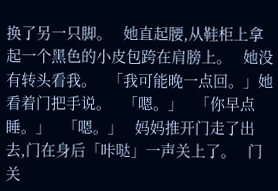换了另一只脚。   她直起腰,从鞋柜上拿起一个黑色的小皮包跨在肩膀上。   她没有转头看我。   「我可能晚一点回。」她看着门把手说。   「嗯。」   「你早点睡。」   「嗯。」   妈妈推开门走了出去,门在身后「咔哒」一声关上了。   门关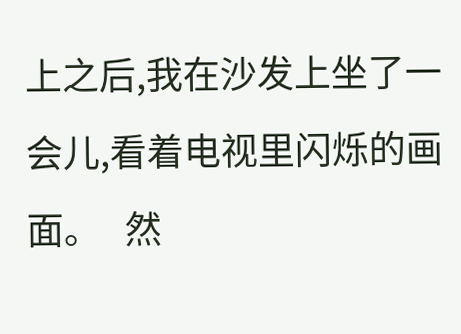上之后,我在沙发上坐了一会儿,看着电视里闪烁的画面。   然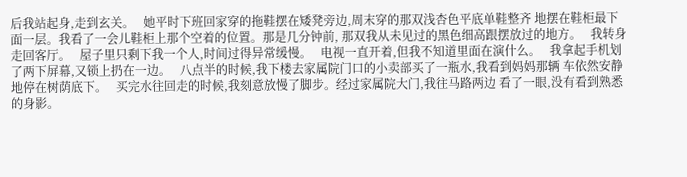后我站起身,走到玄关。   她平时下班回家穿的拖鞋摆在矮凳旁边,周末穿的那双浅杏色平底单鞋整齐 地摆在鞋柜最下面一层。我看了一会儿鞋柜上那个空着的位置。那是几分钟前, 那双我从未见过的黑色细高跟摆放过的地方。   我转身走回客厅。   屋子里只剩下我一个人,时间过得异常缓慢。   电视一直开着,但我不知道里面在演什么。   我拿起手机划了两下屏幕,又锁上扔在一边。   八点半的时候,我下楼去家属院门口的小卖部买了一瓶水,我看到妈妈那辆 车依然安静地停在树荫底下。   买完水往回走的时候,我刻意放慢了脚步。经过家属院大门,我往马路两边 看了一眼,没有看到熟悉的身影。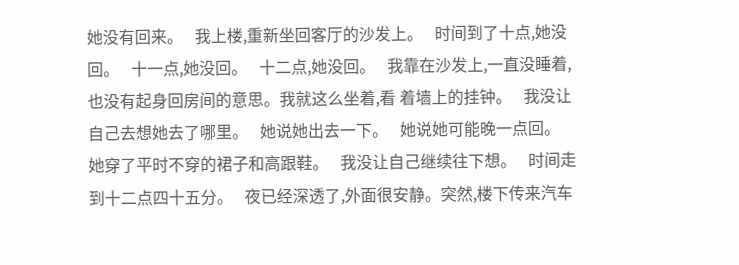她没有回来。   我上楼,重新坐回客厅的沙发上。   时间到了十点,她没回。   十一点,她没回。   十二点,她没回。   我靠在沙发上,一直没睡着,也没有起身回房间的意思。我就这么坐着,看 着墙上的挂钟。   我没让自己去想她去了哪里。   她说她出去一下。   她说她可能晚一点回。   她穿了平时不穿的裙子和高跟鞋。   我没让自己继续往下想。   时间走到十二点四十五分。   夜已经深透了,外面很安静。突然,楼下传来汽车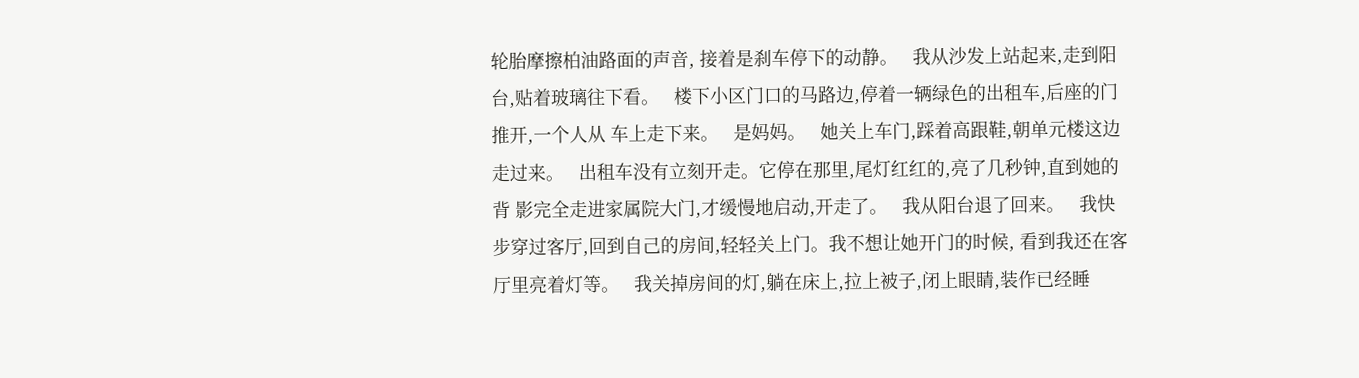轮胎摩擦柏油路面的声音, 接着是刹车停下的动静。   我从沙发上站起来,走到阳台,贴着玻璃往下看。   楼下小区门口的马路边,停着一辆绿色的出租车,后座的门推开,一个人从 车上走下来。   是妈妈。   她关上车门,踩着高跟鞋,朝单元楼这边走过来。   出租车没有立刻开走。它停在那里,尾灯红红的,亮了几秒钟,直到她的背 影完全走进家属院大门,才缓慢地启动,开走了。   我从阳台退了回来。   我快步穿过客厅,回到自己的房间,轻轻关上门。我不想让她开门的时候, 看到我还在客厅里亮着灯等。   我关掉房间的灯,躺在床上,拉上被子,闭上眼睛,装作已经睡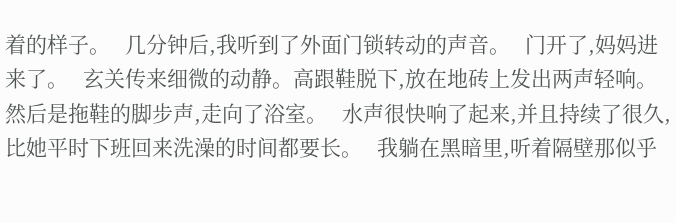着的样子。   几分钟后,我听到了外面门锁转动的声音。   门开了,妈妈进来了。   玄关传来细微的动静。高跟鞋脱下,放在地砖上发出两声轻响。   然后是拖鞋的脚步声,走向了浴室。   水声很快响了起来,并且持续了很久,比她平时下班回来洗澡的时间都要长。   我躺在黑暗里,听着隔壁那似乎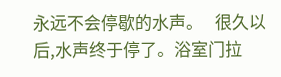永远不会停歇的水声。   很久以后,水声终于停了。浴室门拉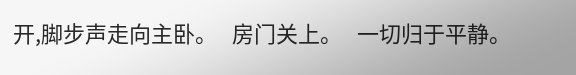开,脚步声走向主卧。   房门关上。   一切归于平静。